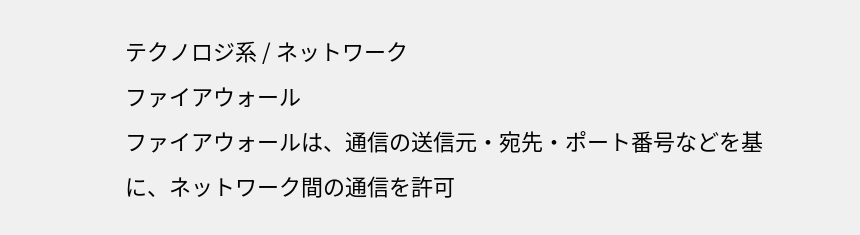テクノロジ系 / ネットワーク
ファイアウォール
ファイアウォールは、通信の送信元・宛先・ポート番号などを基に、ネットワーク間の通信を許可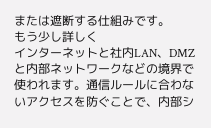または遮断する仕組みです。
もう少し詳しく
インターネットと社内LAN、DMZと内部ネットワークなどの境界で使われます。通信ルールに合わないアクセスを防ぐことで、内部シ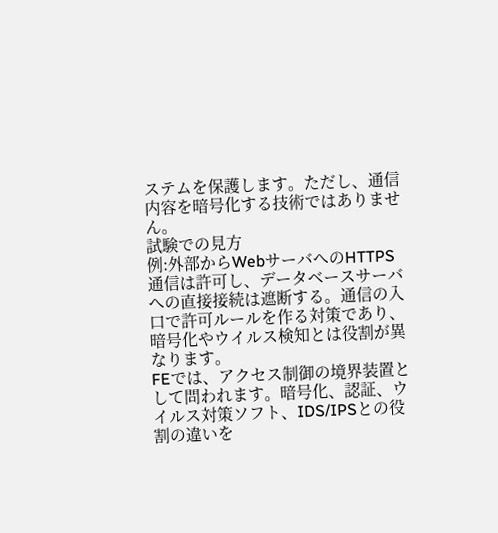ステムを保護します。ただし、通信内容を暗号化する技術ではありません。
試験での見方
例:外部からWebサーバへのHTTPS通信は許可し、データベースサーバへの直接接続は遮断する。通信の入口で許可ルールを作る対策であり、暗号化やウイルス検知とは役割が異なります。
FEでは、アクセス制御の境界装置として問われます。暗号化、認証、ウイルス対策ソフト、IDS/IPSとの役割の違いを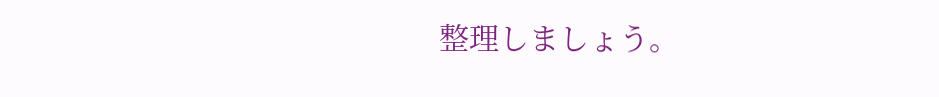整理しましょう。